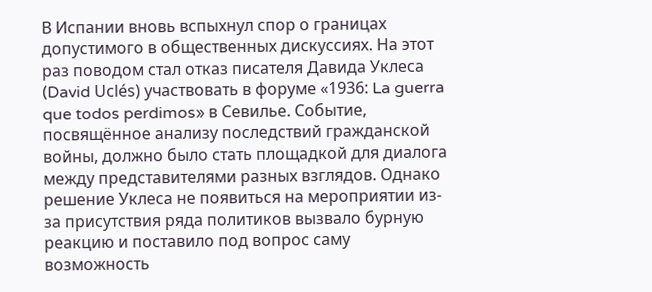В Испании вновь вспыхнул спор о границах допустимого в общественных дискуссиях. На этот раз поводом стал отказ писателя Давида Уклеса (David Uclés) участвовать в форуме «1936: La guerra que todos perdimos» в Севилье. Событие, посвящённое анализу последствий гражданской войны, должно было стать площадкой для диалога между представителями разных взглядов. Однако решение Уклеса не появиться на мероприятии из-за присутствия ряда политиков вызвало бурную реакцию и поставило под вопрос саму возможность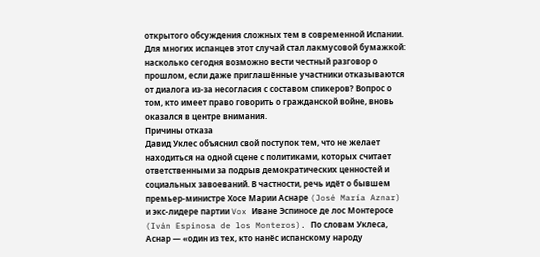открытого обсуждения сложных тем в современной Испании.
Для многих испанцев этот случай стал лакмусовой бумажкой: насколько сегодня возможно вести честный разговор о прошлом, если даже приглашённые участники отказываются от диалога из-за несогласия с составом спикеров? Вопрос о том, кто имеет право говорить о гражданской войне, вновь оказался в центре внимания.
Причины отказа
Давид Уклес объяснил свой поступок тем, что не желает находиться на одной сцене с политиками, которых считает ответственными за подрыв демократических ценностей и социальных завоеваний. В частности, речь идёт о бывшем премьер-министре Хосе Марии Аснаре (José María Aznar) и экс-лидере партии Vox Иване Эспиносе де лос Монтеросе (Iván Espinosa de los Monteros). По словам Уклеса, Аснар — «один из тех, кто нанёс испанскому народу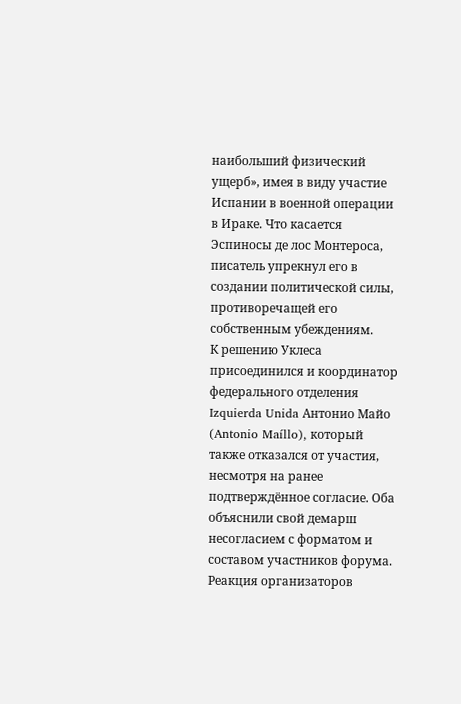наибольший физический ущерб», имея в виду участие Испании в военной операции в Ираке. Что касается Эспиносы де лос Монтероса, писатель упрекнул его в создании политической силы, противоречащей его собственным убеждениям.
К решению Уклеса присоединился и координатор федерального отделения Izquierda Unida Антонио Майо (Antonio Maíllo), который также отказался от участия, несмотря на ранее подтверждённое согласие. Оба объяснили свой демарш несогласием с форматом и составом участников форума.
Реакция организаторов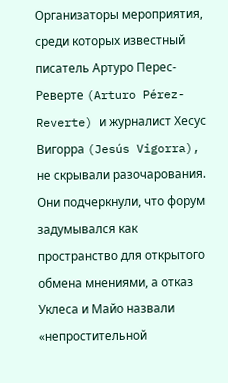Организаторы мероприятия, среди которых известный писатель Артуро Перес-Реверте (Arturo Pérez-Reverte) и журналист Хесус Вигорра (Jesús Vigorra), не скрывали разочарования. Они подчеркнули, что форум задумывался как пространство для открытого обмена мнениями, а отказ Уклеса и Майо назвали «непростительной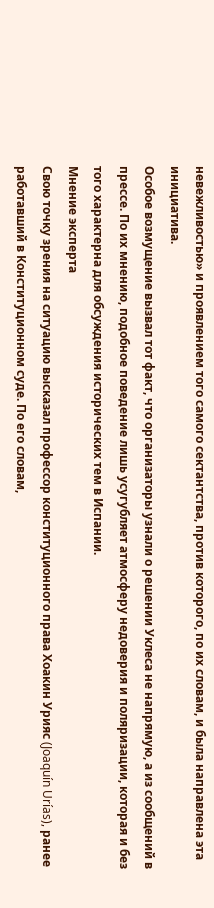невежливостью» и проявлением того самого сектантства, против которого, по их словам, и была направлена эта инициатива.
Особое возмущение вызвал тот факт, что организаторы узнали о решении Уклеса не напрямую, а из сообщений в прессе. По их мнению, подобное поведение лишь усугубляет атмосферу недоверия и поляризации, которая и без того характерна для обсуждения исторических тем в Испании.
Мнение эксперта
Свою точку зрения на ситуацию высказал профессор конституционного права Хоакин Урияс (Joaquín Urías), ранее работавший в Конституционном суде. По его словам,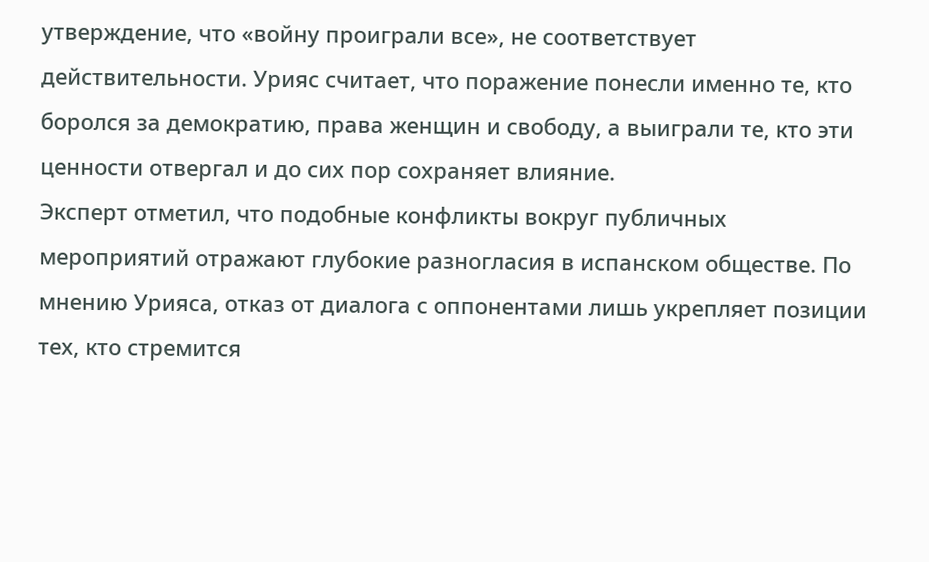утверждение, что «войну проиграли все», не соответствует действительности. Урияс считает, что поражение понесли именно те, кто боролся за демократию, права женщин и свободу, а выиграли те, кто эти ценности отвергал и до сих пор сохраняет влияние.
Эксперт отметил, что подобные конфликты вокруг публичных мероприятий отражают глубокие разногласия в испанском обществе. По мнению Урияса, отказ от диалога с оппонентами лишь укрепляет позиции тех, кто стремится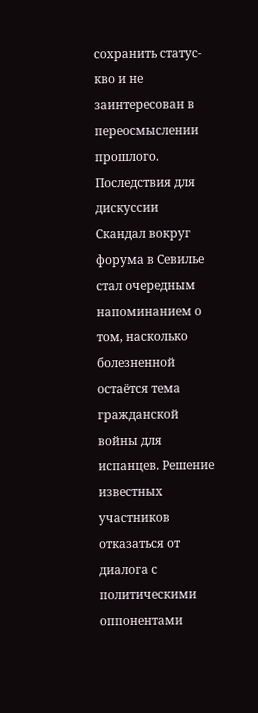сохранить статус-кво и не заинтересован в переосмыслении прошлого.
Последствия для дискуссии
Скандал вокруг форума в Севилье стал очередным напоминанием о том, насколько болезненной остаётся тема гражданской войны для испанцев. Решение известных участников отказаться от диалога с политическими оппонентами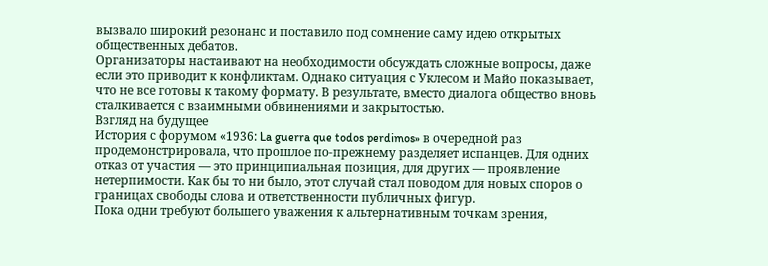вызвало широкий резонанс и поставило под сомнение саму идею открытых общественных дебатов.
Организаторы настаивают на необходимости обсуждать сложные вопросы, даже если это приводит к конфликтам. Однако ситуация с Уклесом и Майо показывает, что не все готовы к такому формату. В результате, вместо диалога общество вновь сталкивается с взаимными обвинениями и закрытостью.
Взгляд на будущее
История с форумом «1936: La guerra que todos perdimos» в очередной раз продемонстрировала, что прошлое по-прежнему разделяет испанцев. Для одних отказ от участия — это принципиальная позиция, для других — проявление нетерпимости. Как бы то ни было, этот случай стал поводом для новых споров о границах свободы слова и ответственности публичных фигур.
Пока одни требуют большего уважения к альтернативным точкам зрения,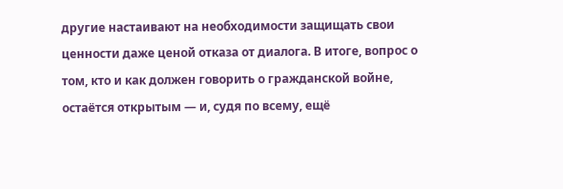другие настаивают на необходимости защищать свои ценности даже ценой отказа от диалога. В итоге, вопрос о том, кто и как должен говорить о гражданской войне, остаётся открытым — и, судя по всему, ещё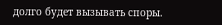долго будет вызывать споры.